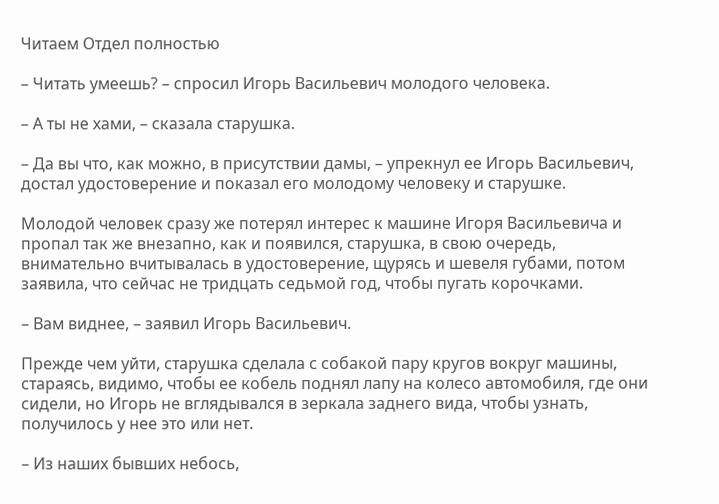Читаем Отдел полностью

– Читать умеешь? – спросил Игорь Васильевич молодого человека.

– А ты не хами, – сказала старушка.

– Да вы что, как можно, в присутствии дамы, – упрекнул ее Игорь Васильевич, достал удостоверение и показал его молодому человеку и старушке.

Молодой человек сразу же потерял интерес к машине Игоря Васильевича и пропал так же внезапно, как и появился, старушка, в свою очередь, внимательно вчитывалась в удостоверение, щурясь и шевеля губами, потом заявила, что сейчас не тридцать седьмой год, чтобы пугать корочками.

– Вам виднее, – заявил Игорь Васильевич.

Прежде чем уйти, старушка сделала с собакой пару кругов вокруг машины, стараясь, видимо, чтобы ее кобель поднял лапу на колесо автомобиля, где они сидели, но Игорь не вглядывался в зеркала заднего вида, чтобы узнать, получилось у нее это или нет.

– Из наших бывших небось,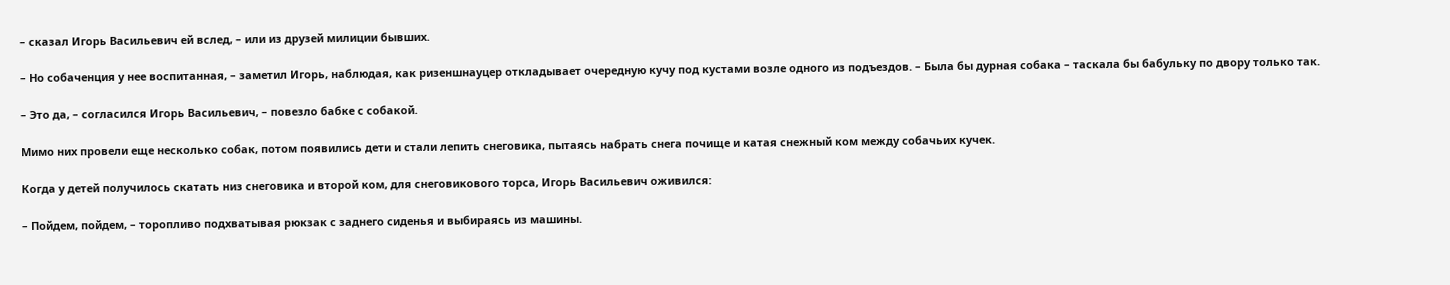– сказал Игорь Васильевич ей вслед, – или из друзей милиции бывших.

– Но собаченция у нее воспитанная, – заметил Игорь, наблюдая, как ризеншнауцер откладывает очередную кучу под кустами возле одного из подъездов. – Была бы дурная собака – таскала бы бабульку по двору только так.

– Это да, – согласился Игорь Васильевич, – повезло бабке с собакой.

Мимо них провели еще несколько собак, потом появились дети и стали лепить снеговика, пытаясь набрать снега почище и катая снежный ком между собачьих кучек.

Когда у детей получилось скатать низ снеговика и второй ком, для снеговикового торса, Игорь Васильевич оживился:

– Пойдем, пойдем, – торопливо подхватывая рюкзак с заднего сиденья и выбираясь из машины.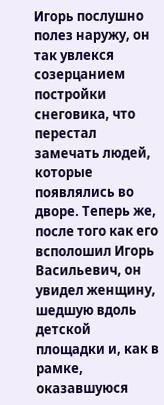Игорь послушно полез наружу, он так увлекся созерцанием постройки снеговика, что перестал замечать людей, которые появлялись во дворе. Теперь же, после того как его всполошил Игорь Васильевич, он увидел женщину, шедшую вдоль детской площадки и, как в рамке, оказавшуюся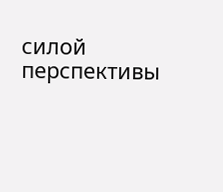силой перспективы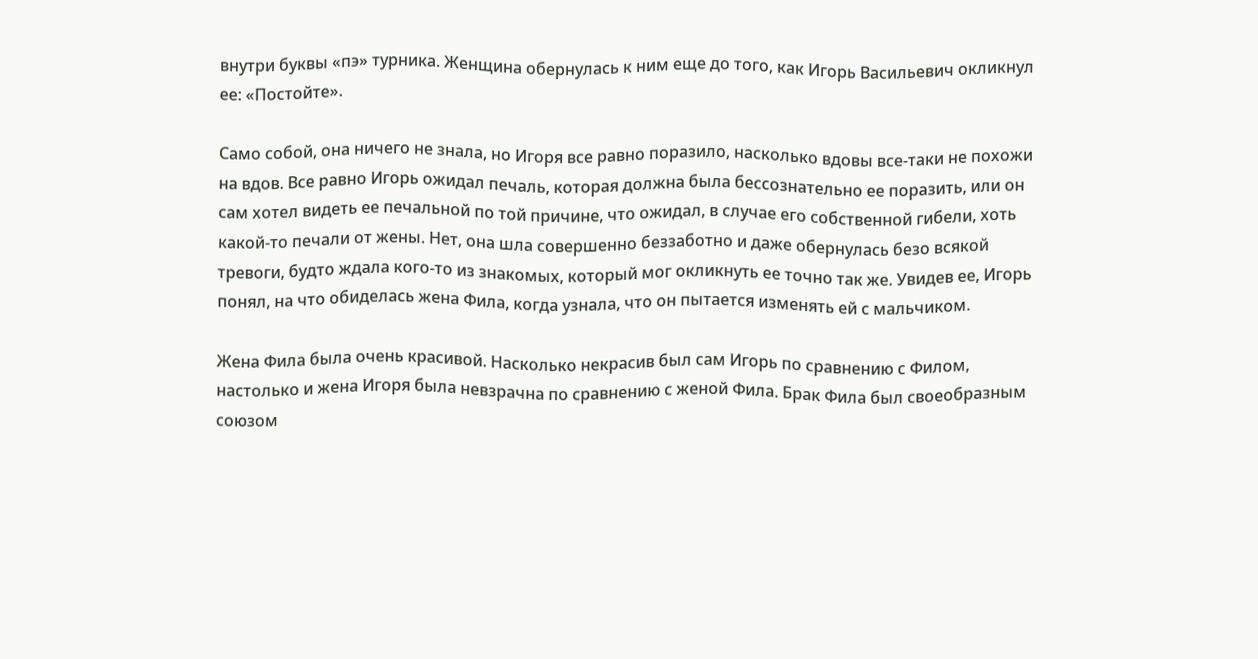внутри буквы «пэ» турника. Женщина обернулась к ним еще до того, как Игорь Васильевич окликнул ее: «Постойте».

Само собой, она ничего не знала, но Игоря все равно поразило, насколько вдовы все-таки не похожи на вдов. Все равно Игорь ожидал печаль, которая должна была бессознательно ее поразить, или он сам хотел видеть ее печальной по той причине, что ожидал, в случае его собственной гибели, хоть какой-то печали от жены. Нет, она шла совершенно беззаботно и даже обернулась безо всякой тревоги, будто ждала кого-то из знакомых, который мог окликнуть ее точно так же. Увидев ее, Игорь понял, на что обиделась жена Фила, когда узнала, что он пытается изменять ей с мальчиком.

Жена Фила была очень красивой. Насколько некрасив был сам Игорь по сравнению с Филом, настолько и жена Игоря была невзрачна по сравнению с женой Фила. Брак Фила был своеобразным союзом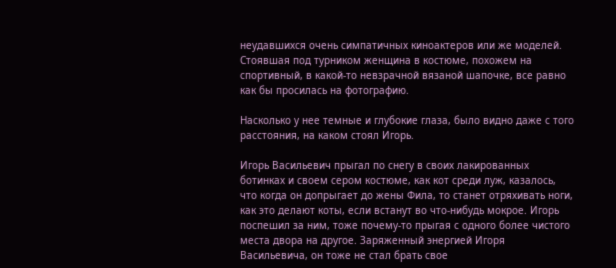неудавшихся очень симпатичных киноактеров или же моделей. Стоявшая под турником женщина в костюме, похожем на спортивный, в какой-то невзрачной вязаной шапочке, все равно как бы просилась на фотографию.

Насколько у нее темные и глубокие глаза, было видно даже с того расстояния, на каком стоял Игорь.

Игорь Васильевич прыгал по снегу в своих лакированных ботинках и своем сером костюме, как кот среди луж, казалось, что когда он допрыгает до жены Фила, то станет отряхивать ноги, как это делают коты, если встанут во что-нибудь мокрое. Игорь поспешил за ним, тоже почему-то прыгая с одного более чистого места двора на другое. Заряженный энергией Игоря Васильевича, он тоже не стал брать свое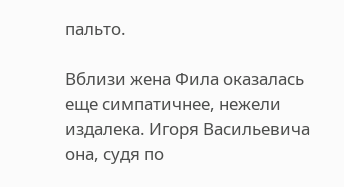пальто.

Вблизи жена Фила оказалась еще симпатичнее, нежели издалека. Игоря Васильевича она, судя по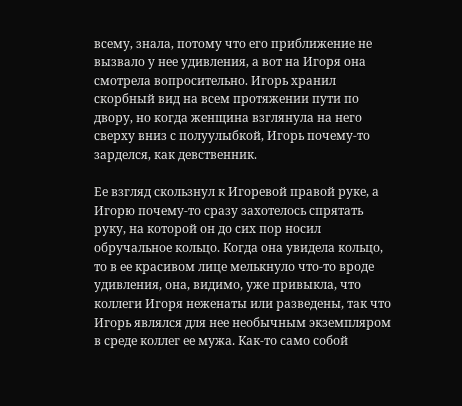всему, знала, потому что его приближение не вызвало у нее удивления, а вот на Игоря она смотрела вопросительно. Игорь хранил скорбный вид на всем протяжении пути по двору, но когда женщина взглянула на него сверху вниз с полуулыбкой, Игорь почему-то зарделся, как девственник.

Ее взгляд скользнул к Игоревой правой руке, а Игорю почему-то сразу захотелось спрятать руку, на которой он до сих пор носил обручальное кольцо. Когда она увидела кольцо, то в ее красивом лице мелькнуло что-то вроде удивления, она, видимо, уже привыкла, что коллеги Игоря неженаты или разведены, так что Игорь являлся для нее необычным экземпляром в среде коллег ее мужа. Как-то само собой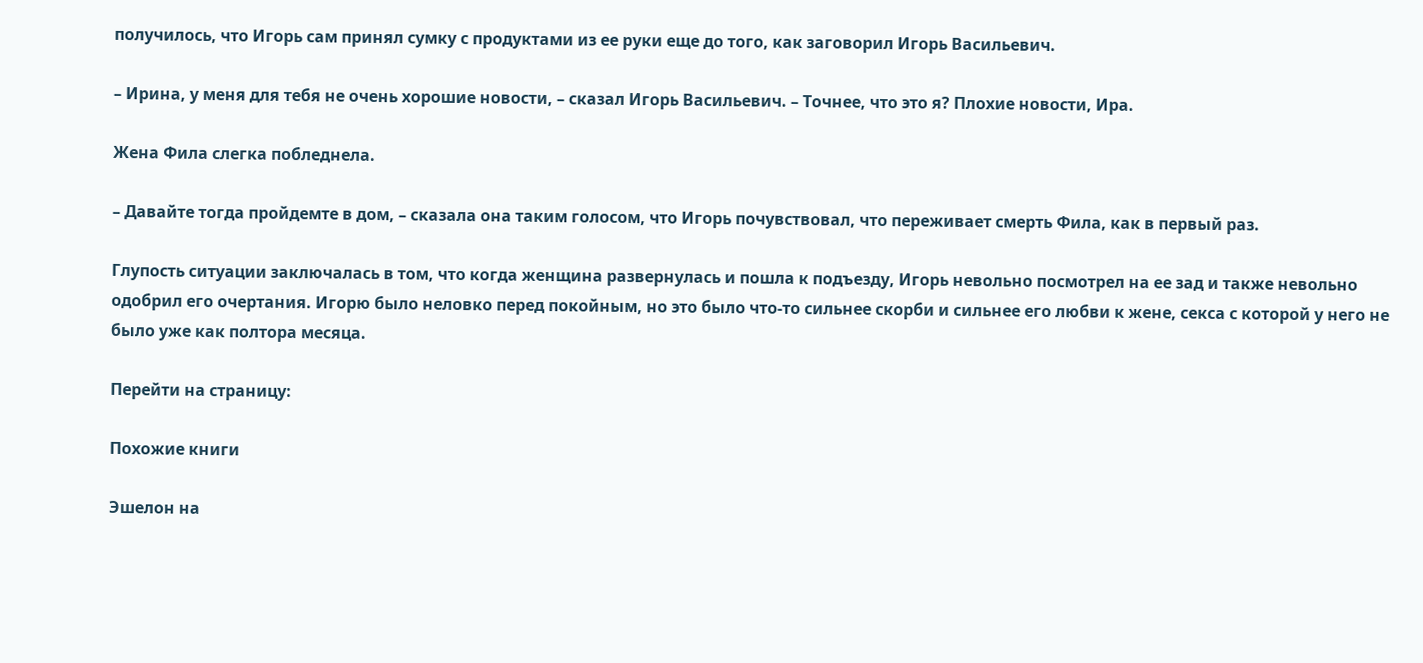получилось, что Игорь сам принял сумку с продуктами из ее руки еще до того, как заговорил Игорь Васильевич.

– Ирина, у меня для тебя не очень хорошие новости, – сказал Игорь Васильевич. – Точнее, что это я? Плохие новости, Ира.

Жена Фила слегка побледнела.

– Давайте тогда пройдемте в дом, – сказала она таким голосом, что Игорь почувствовал, что переживает смерть Фила, как в первый раз.

Глупость ситуации заключалась в том, что когда женщина развернулась и пошла к подъезду, Игорь невольно посмотрел на ее зад и также невольно одобрил его очертания. Игорю было неловко перед покойным, но это было что-то сильнее скорби и сильнее его любви к жене, секса с которой у него не было уже как полтора месяца.

Перейти на страницу:

Похожие книги

Эшелон на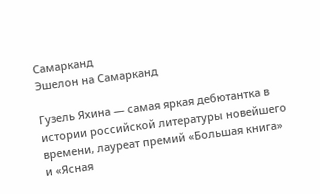Самарканд
Эшелон на Самарканд

Гузель Яхина — самая яркая дебютантка в истории российской литературы новейшего времени, лауреат премий «Большая книга» и «Ясная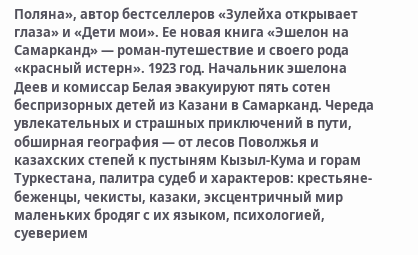Поляна», автор бестселлеров «Зулейха открывает глаза» и «Дети мои». Ее новая книга «Эшелон на Самарканд» — роман-путешествие и своего рода «красный истерн». 1923 год. Начальник эшелона Деев и комиссар Белая эвакуируют пять сотен беспризорных детей из Казани в Самарканд. Череда увлекательных и страшных приключений в пути, обширная география — от лесов Поволжья и казахских степей к пустыням Кызыл-Кума и горам Туркестана, палитра судеб и характеров: крестьяне-беженцы, чекисты, казаки, эксцентричный мир маленьких бродяг с их языком, психологией, суеверием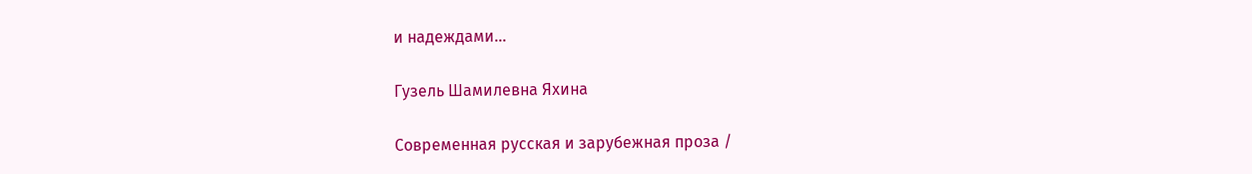и надеждами…

Гузель Шамилевна Яхина

Современная русская и зарубежная проза /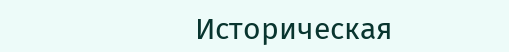Историческая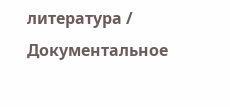литература / Документальное